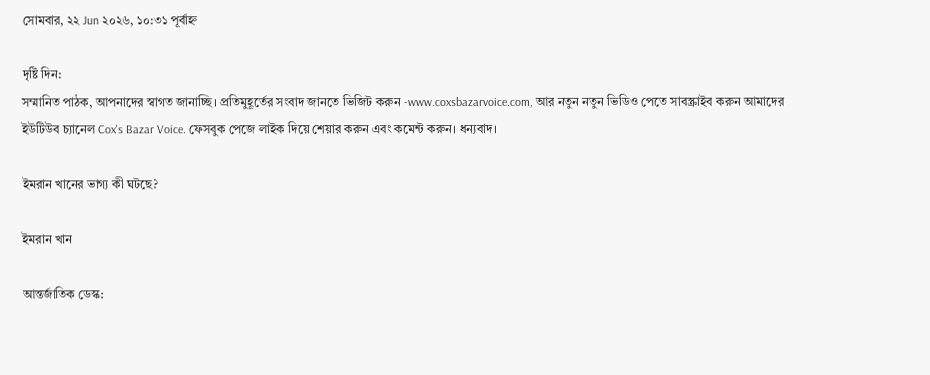সোমবার, ২২ Jun ২০২৬, ১০:৩১ পূর্বাহ্ন

দৃষ্টি দিন:
সম্মানিত পাঠক, আপনাদের স্বাগত জানাচ্ছি। প্রতিমুহূর্তের সংবাদ জানতে ভিজিট করুন -www.coxsbazarvoice.com, আর নতুন নতুন ভিডিও পেতে সাবস্ক্রাইব করুন আমাদের ইউটিউব চ্যানেল Cox's Bazar Voice. ফেসবুক পেজে লাইক দিয়ে শেয়ার করুন এবং কমেন্ট করুন। ধন্যবাদ।

ইমরান খানের ভাগ্য কী ঘটছে?

ইমরান খান

আন্তর্জাতিক ডেস্ক: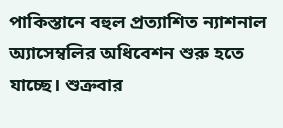পাকিস্তানে বহুল প্রত্যাশিত ন্যাশনাল অ্যাসেম্বলির অধিবেশন শুরু হতে যাচ্ছে। শুক্রবার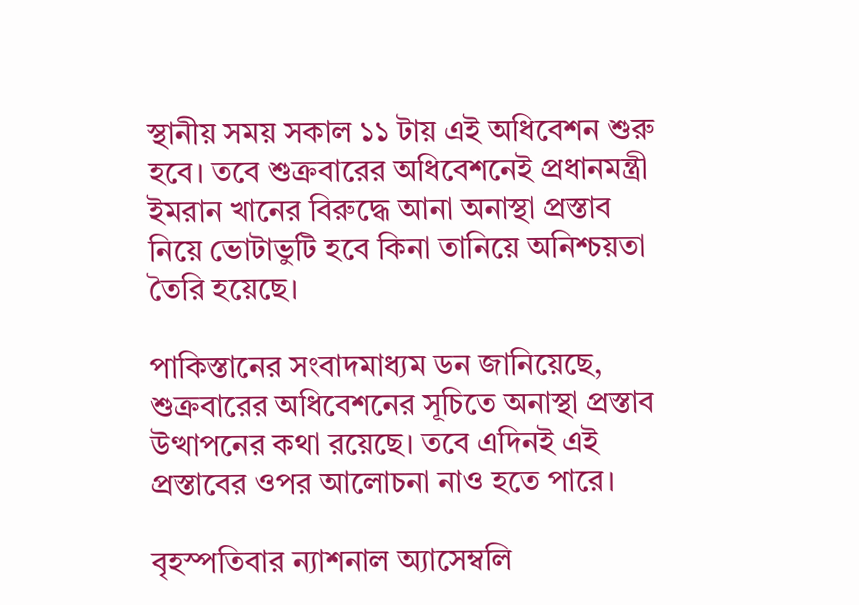স্থানীয় সময় সকাল ১১ টায় এই অধিবেশন শুরু হবে। তবে শুক্রবারের অধিবেশনেই প্রধানমন্ত্রী ইমরান খানের বিরুদ্ধে আনা অনাস্থা প্রস্তাব নিয়ে ভোটাভুটি হবে কিনা তানিয়ে অনিশ্চয়তা তৈরি হয়েছে।

পাকিস্তানের সংবাদমাধ্যম ডন জানিয়েছে, শুক্রবারের অধিবেশনের সূচিতে অনাস্থা প্রস্তাব উত্থাপনের কথা রয়েছে। তবে এদিনই এই প্রস্তাবের ওপর আলোচনা নাও হতে পারে।

বৃহস্পতিবার ন্যাশনাল অ্যাসেম্বলি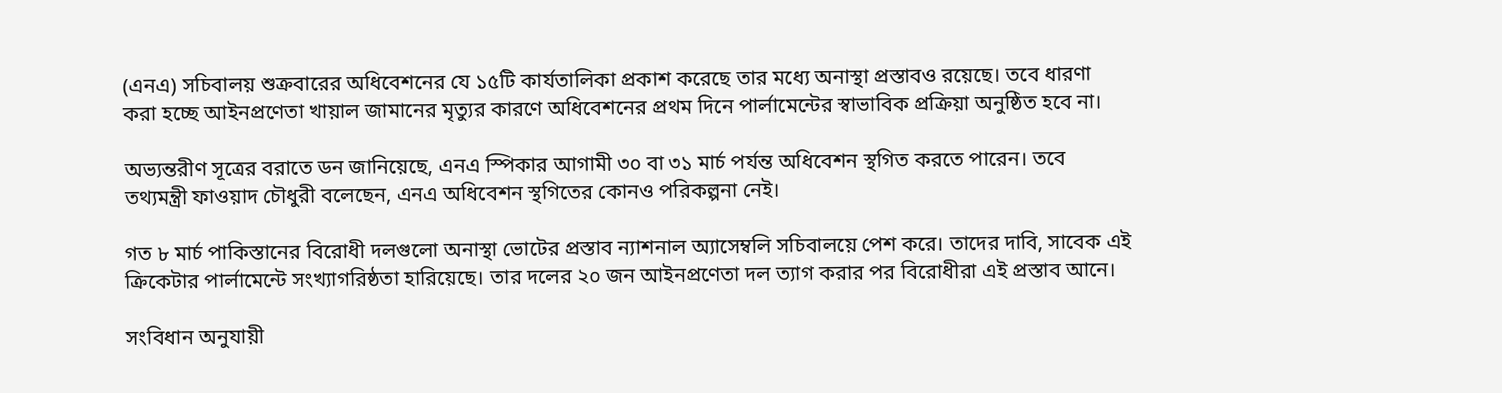(এনএ) সচিবালয় শুক্রবারের অধিবেশনের যে ১৫টি কার্যতালিকা প্রকাশ করেছে তার মধ্যে অনাস্থা প্রস্তাবও রয়েছে। তবে ধারণা করা হচ্ছে আইনপ্রণেতা খায়াল জামানের মৃত্যুর কারণে অধিবেশনের প্রথম দিনে পার্লামেন্টের স্বাভাবিক প্রক্রিয়া অনুষ্ঠিত হবে না।

অভ্যন্তরীণ সূত্রের বরাতে ডন জানিয়েছে, এনএ স্পিকার আগামী ৩০ বা ৩১ মার্চ পর্যন্ত অধিবেশন স্থগিত করতে পারেন। তবে তথ্যমন্ত্রী ফাওয়াদ চৌধুরী বলেছেন, এনএ অধিবেশন স্থগিতের কোনও পরিকল্পনা নেই।

গত ৮ মার্চ পাকিস্তানের বিরোধী দলগুলো অনাস্থা ভোটের প্রস্তাব ন্যাশনাল অ্যাসেম্বলি সচিবালয়ে পেশ করে। তাদের দাবি, সাবেক এই ক্রিকেটার পার্লামেন্টে সংখ্যাগরিষ্ঠতা হারিয়েছে। তার দলের ২০ জন আইনপ্রণেতা দল ত্যাগ করার পর বিরোধীরা এই প্রস্তাব আনে।

সংবিধান অনুযায়ী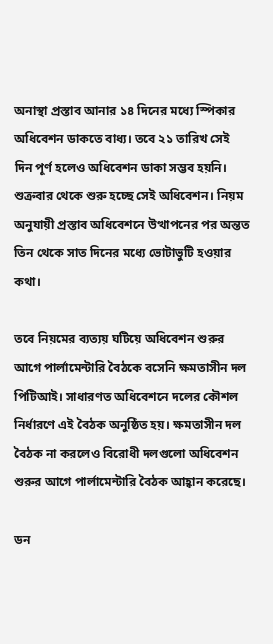অনাস্থা প্রস্তাব আনার ১৪ দিনের মধ্যে স্পিকার অধিবেশন ডাকতে বাধ্য। তবে ২১ তারিখ সেই দিন পূর্ণ হলেও অধিবেশন ডাকা সম্ভব হয়নি। শুক্রবার থেকে শুরু হচ্ছে সেই অধিবেশন। নিয়ম অনুযায়ী প্রস্তাব অধিবেশনে উত্থাপনের পর অন্তত তিন থেকে সাত দিনের মধ্যে ভোটাভুটি হওয়ার কথা।

তবে নিয়মের ব্যত্যয় ঘটিয়ে অধিবেশন শুরুর আগে পার্লামেন্টারি বৈঠকে বসেনি ক্ষমতাসীন দল পিটিআই। সাধারণত অধিবেশনে দলের কৌশল নির্ধারণে এই বৈঠক অনুষ্ঠিত হয়। ক্ষমতাসীন দল বৈঠক না করলেও বিরোধী দলগুলো অধিবেশন শুরুর আগে পার্লামেন্টারি বৈঠক আহ্বান করেছে।

ডন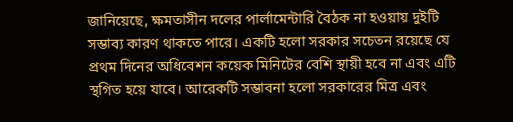জানিয়েছে, ক্ষমতাসীন দলের পার্লামেন্টারি বৈঠক না হওয়ায় দুইটি সম্ভাব্য কারণ থাকতে পারে। একটি হলো সরকার সচেতন রয়েছে যে প্রথম দিনের অধিবেশন কয়েক মিনিটের বেশি স্থায়ী হবে না এবং এটি স্থগিত হয়ে যাবে। আরেকটি সম্ভাবনা হলো সরকারের মিত্র এবং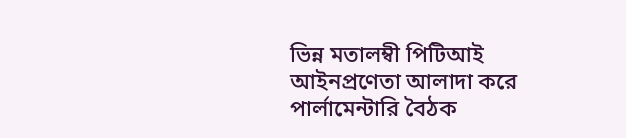ভিন্ন মতালম্বী পিটিআই আইনপ্রণেতা আলাদা করে পার্লামেন্টারি বৈঠক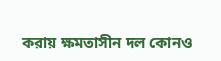করায় ক্ষমতাসীন দল কোনও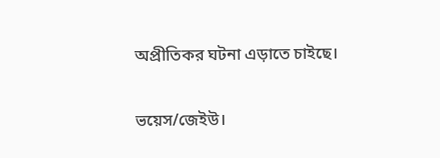অপ্রীতিকর ঘটনা এড়াতে চাইছে।

ভয়েস/জেইউ।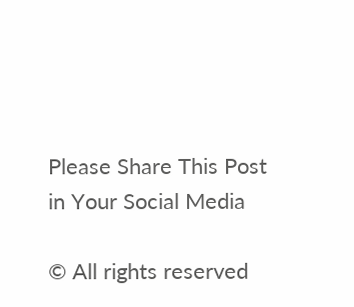Please Share This Post in Your Social Media

© All rights reserved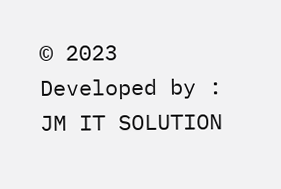© 2023
Developed by : JM IT SOLUTION